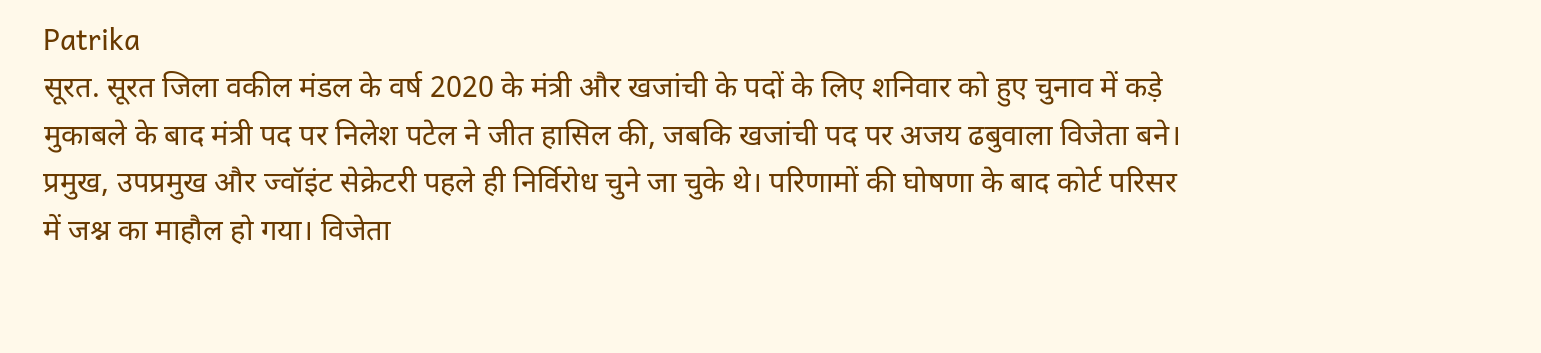Patrika
सूरत. सूरत जिला वकील मंडल के वर्ष 2020 के मंत्री और खजांची के पदों के लिए शनिवार को हुए चुनाव में कड़े मुकाबले के बाद मंत्री पद पर निलेश पटेल ने जीत हासिल की, जबकि खजांची पद पर अजय ढबुवाला विजेता बने। प्रमुख, उपप्रमुख और ज्वॉइंट सेक्रेटरी पहले ही निर्विरोध चुने जा चुके थे। परिणामों की घोषणा के बाद कोर्ट परिसर में जश्न का माहौल हो गया। विजेता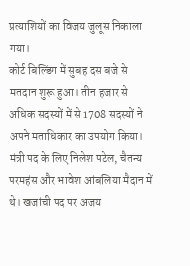प्रत्याशियों का विजय जुलूस निकाला गया।
कोर्ट बिल्डिंग में सुबह दस बजे से मतदान शुरू हुआ। तीन हजार से अधिक सदस्यों में से 1708 सदस्यों ने अपने मताधिकार का उपयोग किया। मंत्री पद के लिए निलेश पटेल, चैतन्य परमहंस और भावेश आंबलिया मैदान में थे। खजांची पद पर अजय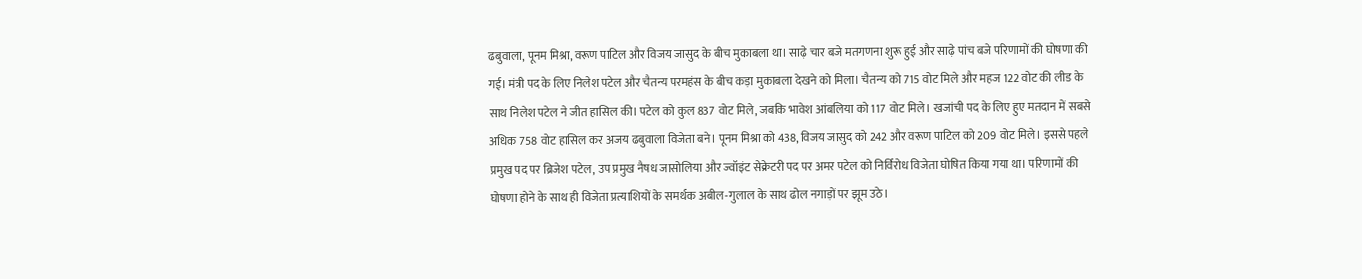ढबुवाला, पूनम मिश्रा, वरूण पाटिल और विजय जासुद के बीच मुकाबला था। साढ़े चार बजे मतगणना शुरू हुई और साढ़े पांच बजे परिणामों की घोषणा की गई। मंत्री पद के लिए निलेश पटेल और चैतन्य परमहंस के बीच कड़ा मुकाबला देखने को मिला। चैतन्य को 715 वोट मिले और महज 122 वोट की लीड के साथ निलेश पटेल ने जीत हासिल की। पटेल को कुल 837 वोट मिले, जबकि भावेश आंबलिया को 117 वोट मिले। खजांची पद के लिए हुए मतदान में सबसे अधिक 758 वोट हासिल कर अजय ढबुवाला विजेता बने। पूनम मिश्रा को 438, विजय जासुद को 242 और वरूण पाटिल को 209 वोट मिले। इससे पहले प्रमुख पद पर ब्रिजेश पटेल, उप प्रमुख नैषध जासोलिया और ज्वॉइंट सेक्रेटरी पद पर अमर पटेल को निर्विरोध विजेता घोषित किया गया था। परिणामों की घोषणा होने के साथ ही विजेता प्रत्याशियों के समर्थक अबील-गुलाल के साथ ढोल नगाड़ों पर झूम उठे।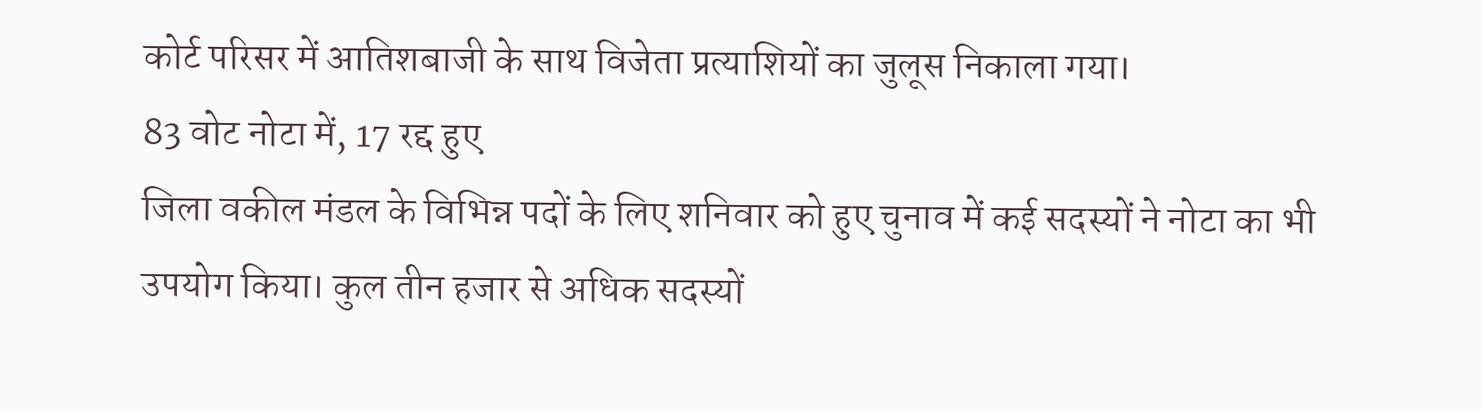कोर्ट परिसर में आतिशबाजी के साथ विजेता प्रत्याशियों का जुलूस निकाला गया।
83 वोट नोटा में, 17 रद्द हुए
जिला वकील मंडल के विभिन्न पदों के लिए शनिवार को हुए चुनाव में कई सदस्यों ने नोटा का भी उपयोग किया। कुल तीन हजार से अधिक सदस्यों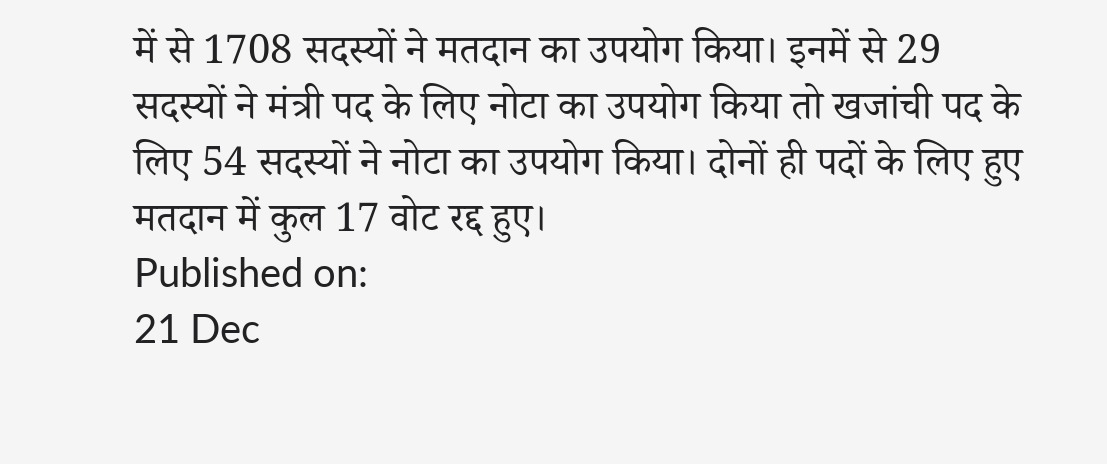में से 1708 सदस्यों ने मतदान का उपयोग किया। इनमें से 29 सदस्यों ने मंत्री पद के लिए नोटा का उपयोग किया तो खजांची पद के लिए 54 सदस्यों ने नोटा का उपयोग किया। दोनों ही पदों के लिए हुए मतदान में कुल 17 वोट रद्द हुए।
Published on:
21 Dec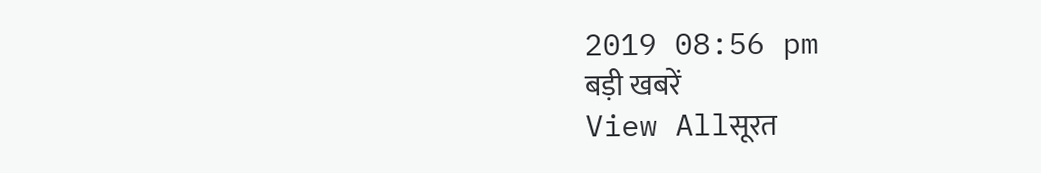2019 08:56 pm
बड़ी खबरें
View Allसूरत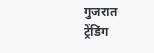गुजरात
ट्रेंडिंग